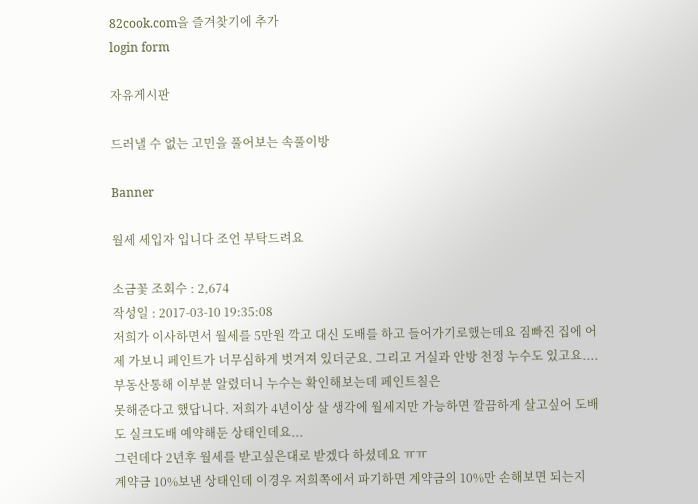82cook.com을 즐겨찾기에 추가
login form

자유게시판

드러낼 수 없는 고민을 풀어보는 속풀이방

Banner

월세 세입자 입니다 조언 부탁드려요

소금꽃 조회수 : 2,674
작성일 : 2017-03-10 19:35:08
저희가 이사하면서 월세를 5만원 깍고 대신 도배를 하고 들어가기로했는데요 짐빠진 집에 어제 가보니 페인트가 너무심하게 벗겨져 있더군요. 그리고 거실과 안방 천정 누수도 있고요....
부동산통해 이부분 알렸더니 누수는 확인해보는데 페인트칠은
못해준다고 했답니다. 저희가 4년이상 살 생각에 월세지만 가능하면 깔끔하게 살고싶어 도배도 실크도배 예약해둔 상태인데요...
그런데다 2년후 월세를 받고싶은대로 받겠다 하셨데요 ㅠㅠ
계약금 10%보낸 상태인데 이경우 저희쪽에서 파기하면 계약금의 10%만 손해보면 되는지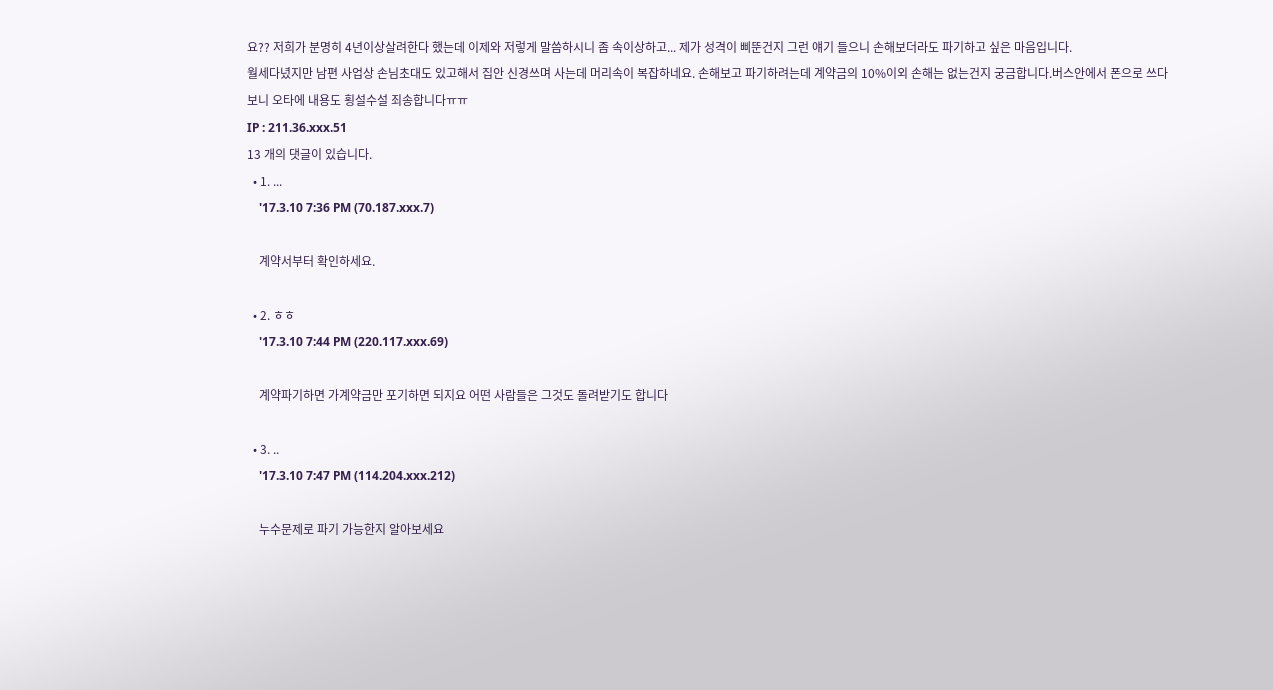요?? 저희가 분명히 4년이상살려한다 했는데 이제와 저렇게 말씀하시니 좀 속이상하고... 제가 성격이 삐뚠건지 그런 얘기 들으니 손해보더라도 파기하고 싶은 마음입니다.
월세다녔지만 남편 사업상 손님초대도 있고해서 집안 신경쓰며 사는데 머리속이 복잡하네요. 손해보고 파기하려는데 계약금의 10%이외 손해는 없는건지 궁금합니다.버스안에서 폰으로 쓰다보니 오타에 내용도 횡설수설 죄송합니다ㅠㅠ
IP : 211.36.xxx.51
13 개의 댓글이 있습니다.
  • 1. ...
    '17.3.10 7:36 PM (70.187.xxx.7)

    계약서부터 확인하세요.

  • 2. ㅎㅎ
    '17.3.10 7:44 PM (220.117.xxx.69)

    계약파기하면 가계약금만 포기하면 되지요 어떤 사람들은 그것도 돌려받기도 합니다

  • 3. ..
    '17.3.10 7:47 PM (114.204.xxx.212)

    누수문제로 파기 가능한지 알아보세요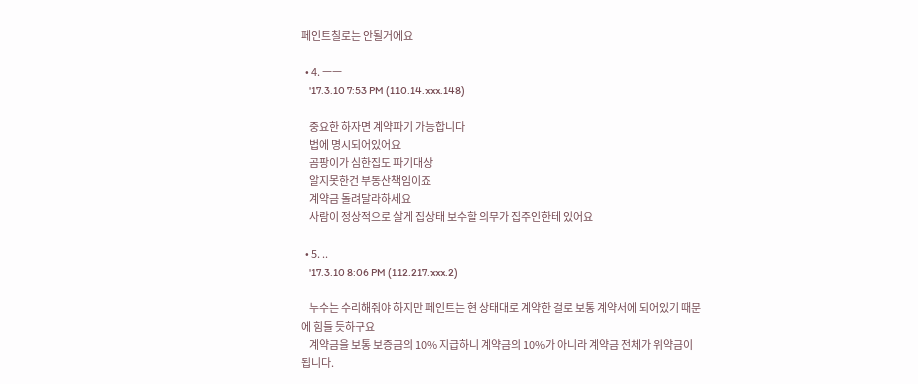페인트칠로는 안될거에요

  • 4. ㅡㅡ
    '17.3.10 7:53 PM (110.14.xxx.148)

    중요한 하자면 계약파기 가능합니다
    법에 명시되어있어요
    곰팡이가 심한집도 파기대상
    알지못한건 부동산책임이죠
    계약금 돌려달라하세요
    사람이 정상적으로 살게 집상태 보수할 의무가 집주인한테 있어요

  • 5. ..
    '17.3.10 8:06 PM (112.217.xxx.2)

    누수는 수리해줘야 하지만 페인트는 현 상태대로 계약한 걸로 보통 계약서에 되어있기 때문에 힘들 듯하구요
    계약금을 보통 보증금의 10% 지급하니 계약금의 10%가 아니라 계약금 전체가 위약금이 됩니다.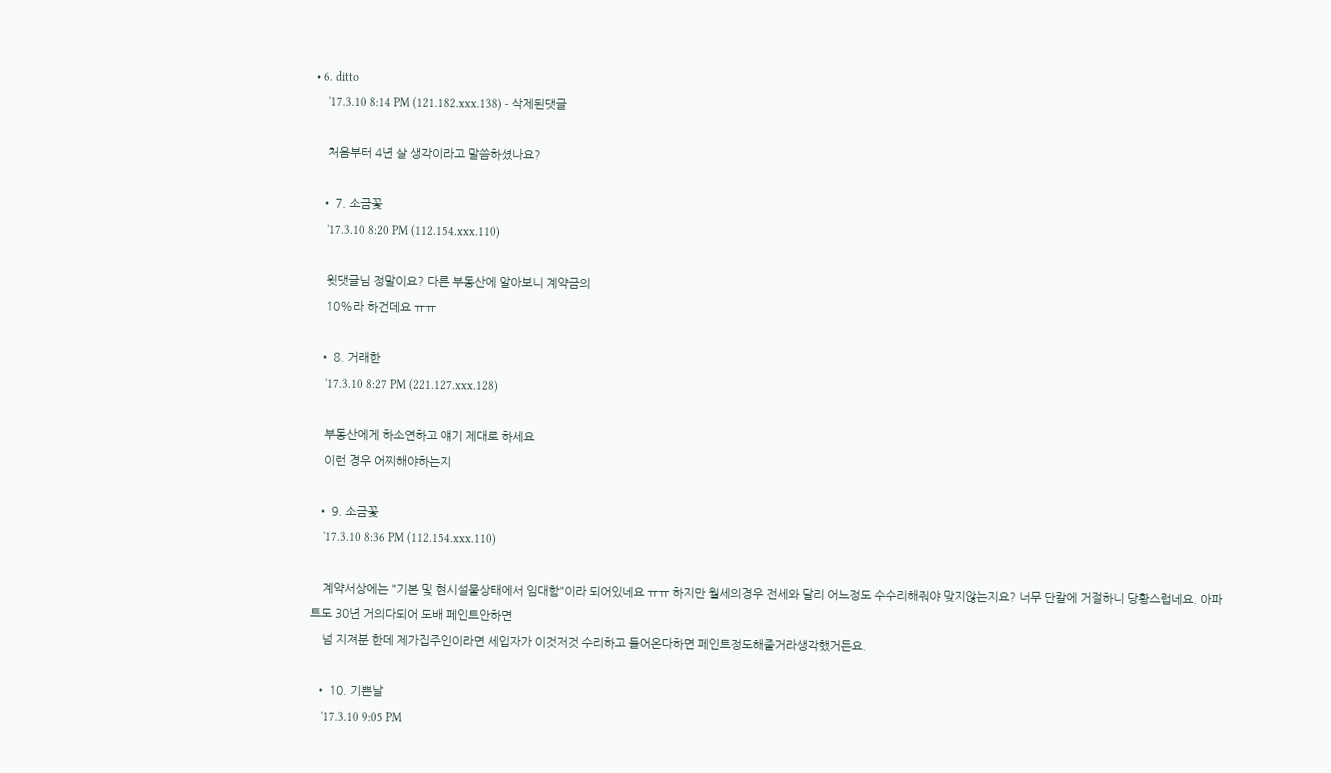• 6. ditto
    '17.3.10 8:14 PM (121.182.xxx.138) - 삭제된댓글

    처음부터 4년 살 생각이라고 말씀하셨나요?

  • 7. 소금꽃
    '17.3.10 8:20 PM (112.154.xxx.110)

    윗댓글님 정말이요? 다른 부동산에 알아보니 계약금의
    10%라 하건데요 ㅠㅠ

  • 8. 거래한
    '17.3.10 8:27 PM (221.127.xxx.128)

    부동산에게 하소연하고 얘기 제대로 하세요
    이런 경우 어찌해야하는지

  • 9. 소금꽃
    '17.3.10 8:36 PM (112.154.xxx.110)

    계약서상에는 "기본 및 현시설물상태에서 임대함"이라 되어있네요 ㅠㅠ 하지만 월세의경우 전세와 달리 어느정도 수수리해줘야 맞지않는지요? 너무 단칼에 거절하니 당황스럽네요. 아파트도 30년 거의다되어 도배 페인트안하면
    넘 지져분 한데 제가집주인이라면 세입자가 이것저것 수리하고 들어온다하면 페인트정도해줄거라생각했거든요.

  • 10. 기쁜날
    '17.3.10 9:05 PM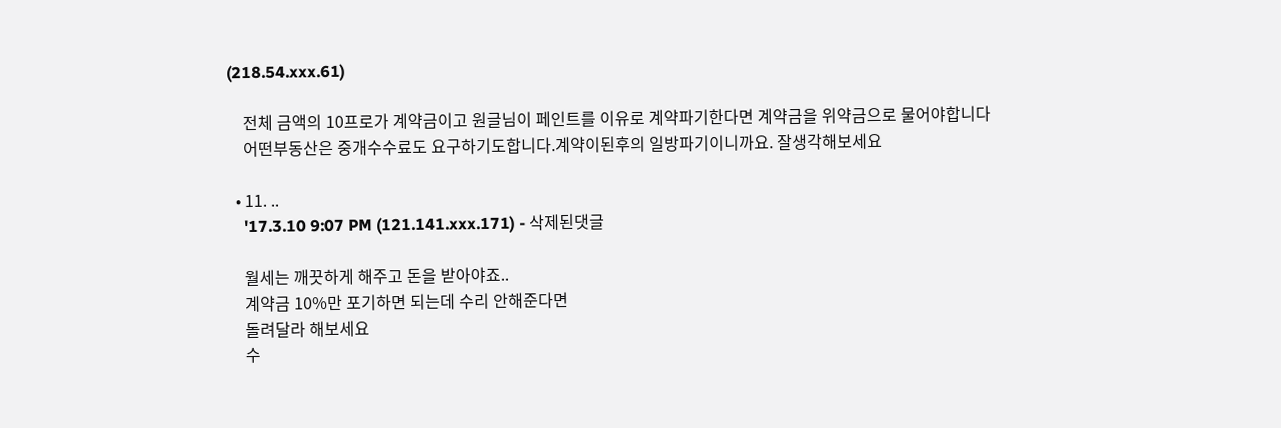(218.54.xxx.61)

    전체 금액의 10프로가 계약금이고 원글님이 페인트를 이유로 계약파기한다면 계약금을 위약금으로 물어야합니다
    어떤부동산은 중개수수료도 요구하기도합니다.계약이된후의 일방파기이니까요. 잘생각해보세요

  • 11. ..
    '17.3.10 9:07 PM (121.141.xxx.171) - 삭제된댓글

    월세는 깨끗하게 해주고 돈을 받아야죠..
    계약금 10%만 포기하면 되는데 수리 안해준다면
    돌려달라 해보세요
    수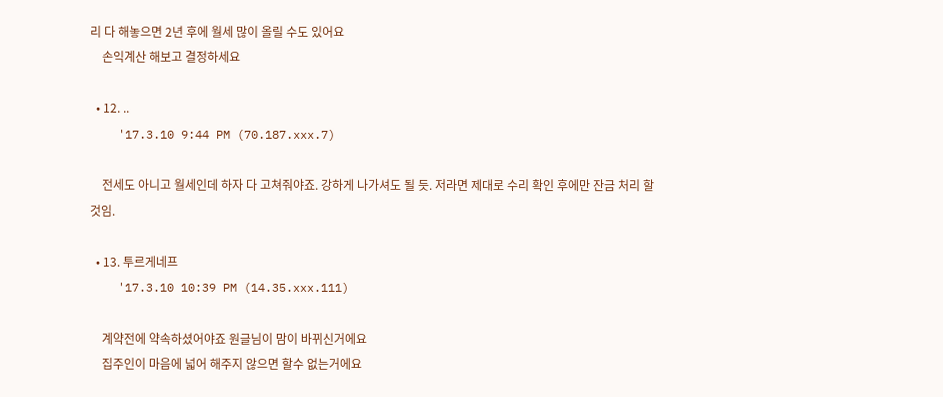리 다 해놓으면 2년 후에 월세 많이 올릴 수도 있어요
    손익계산 해보고 결정하세요

  • 12. ..
    '17.3.10 9:44 PM (70.187.xxx.7)

    전세도 아니고 월세인데 하자 다 고쳐줘야죠. 강하게 나가셔도 될 듯. 저라면 제대로 수리 확인 후에만 잔금 처리 할 것임.

  • 13. 투르게네프
    '17.3.10 10:39 PM (14.35.xxx.111)

    계약전에 약속하셨어야죠 원글님이 맘이 바뀌신거에요
    집주인이 마음에 넓어 해주지 않으면 할수 없는거에요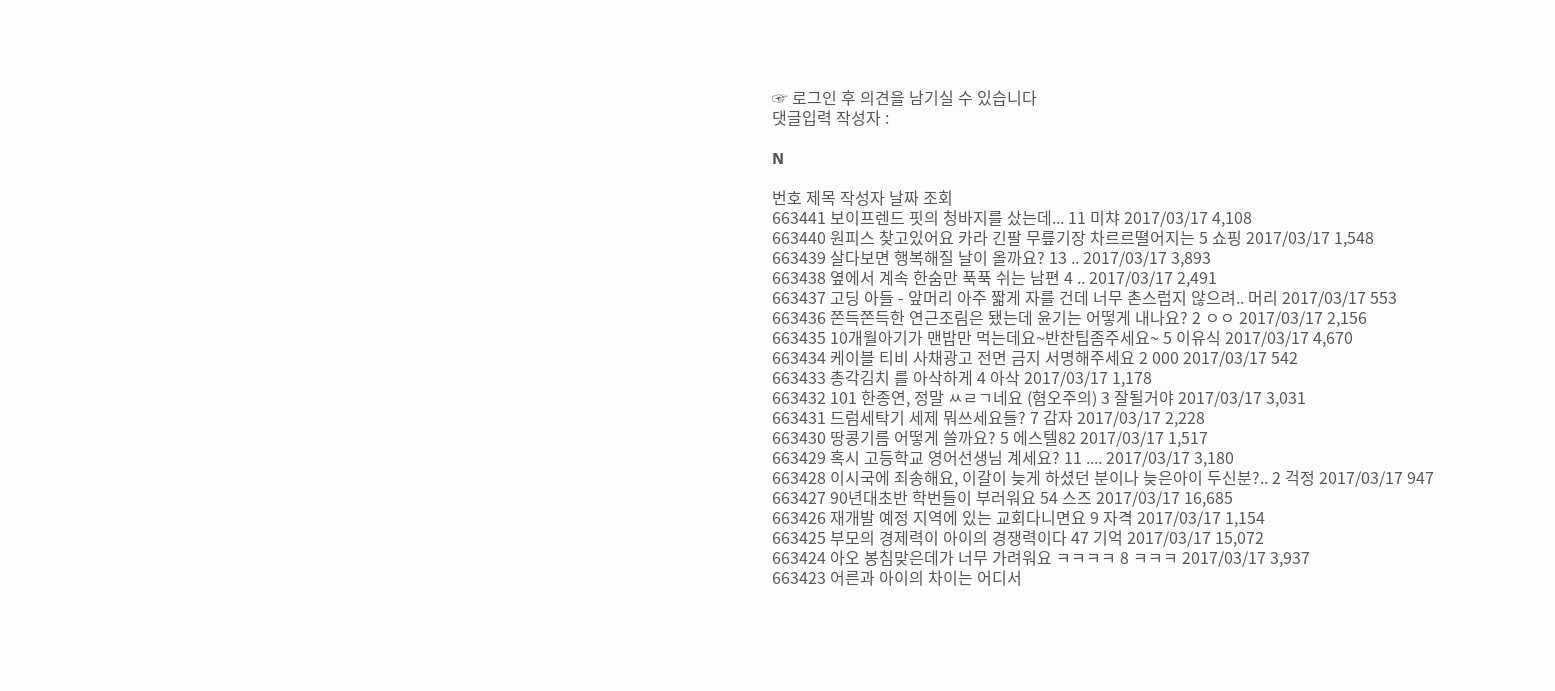☞ 로그인 후 의견을 남기실 수 있습니다
댓글입력 작성자 :

N

번호 제목 작성자 날짜 조회
663441 보이프렌드 핏의 청바지를 샀는데... 11 미챠 2017/03/17 4,108
663440 원피스 찾고있어요 카라 긴팔 무릎기장 차르르뗠어지는 5 쇼핑 2017/03/17 1,548
663439 살다보면 행복해질 날이 올까요? 13 .. 2017/03/17 3,893
663438 옆에서 계속 한숨만 푹푹 쉬는 남편 4 .. 2017/03/17 2,491
663437 고딩 아들 - 앞머리 아주 짧게 자를 건데 너무 촌스럽지 않으려.. 머리 2017/03/17 553
663436 쫀득쫀득한 연근조림은 됐는데 윤기는 어떻게 내나요? 2 ㅇㅇ 2017/03/17 2,156
663435 10개월아기가 맨밥만 먹는데요~반찬팁좀주세요~ 5 이유식 2017/03/17 4,670
663434 케이블 티비 사채광고 전면 금지 서명해주세요 2 000 2017/03/17 542
663433 총각김치 를 아삭하게 4 아삭 2017/03/17 1,178
663432 101 한종연, 정말 ㅆㄹㄱ네요 (혐오주의) 3 잘될거야 2017/03/17 3,031
663431 드럼세탁기 세제 뭐쓰세요들? 7 감자 2017/03/17 2,228
663430 땅콩기름 어떻게 쓸까요? 5 에스텔82 2017/03/17 1,517
663429 혹시 고등학교 영어선생님 계세요? 11 .... 2017/03/17 3,180
663428 이시국에 죄송해요, 이갈이 늦게 하셨던 분이나 늦은아이 두신분?.. 2 걱정 2017/03/17 947
663427 90년대초반 학번들이 부러워요 54 스즈 2017/03/17 16,685
663426 재개발 예정 지역에 있는 교회다니면요 9 자격 2017/03/17 1,154
663425 부모의 경제력이 아이의 경쟁력이다 47 기억 2017/03/17 15,072
663424 아오 봉침맞은데가 너무 가려워요 ㅋㅋㅋㅋ 8 ㅋㅋㅋ 2017/03/17 3,937
663423 어른과 아이의 차이는 어디서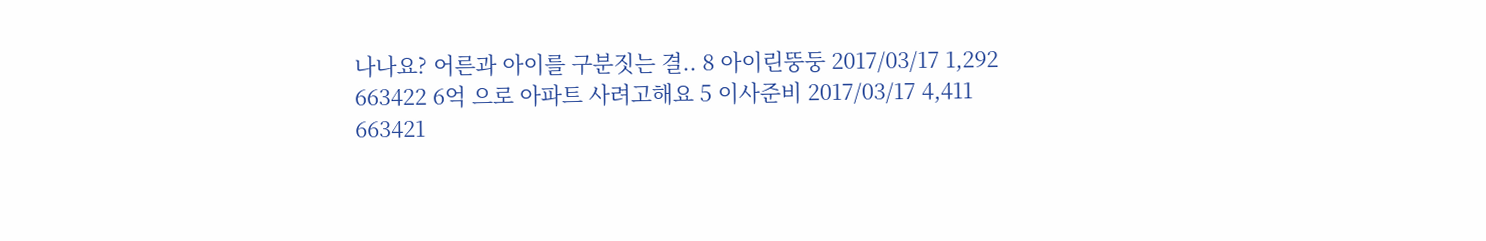나나요? 어른과 아이를 구분짓는 결.. 8 아이린뚱둥 2017/03/17 1,292
663422 6억 으로 아파트 사려고해요 5 이사준비 2017/03/17 4,411
663421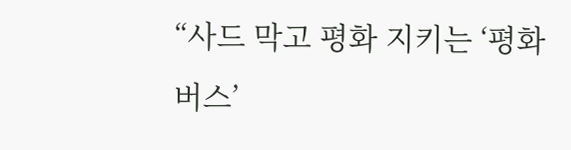“사드 막고 평화 지키는 ‘평화버스’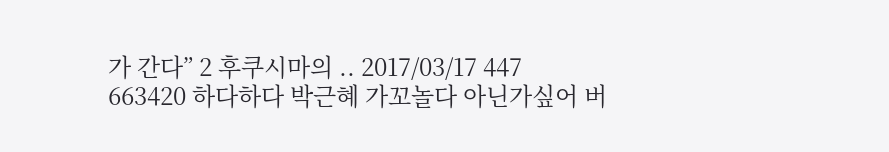가 간다” 2 후쿠시마의 .. 2017/03/17 447
663420 하다하다 박근혜 가꼬놀다 아닌가싶어 버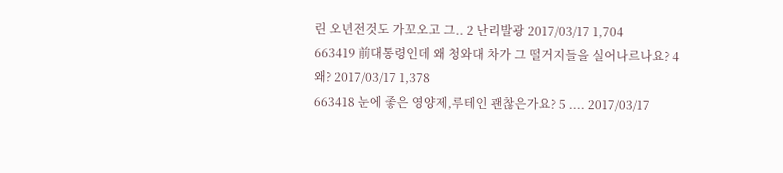린 오년전것도 가꼬오고 그.. 2 난리발광 2017/03/17 1,704
663419 前대통령인데 왜 청와대 차가 그 떨거지들을 실어나르나요? 4 왜? 2017/03/17 1,378
663418 눈에 좋은 영양제,루테인 괜찮은가요? 5 .... 2017/03/17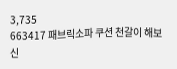3,735
663417 패브릭소파 쿠션 천갈이 해보신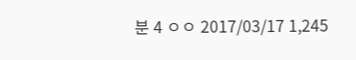분 4 ㅇㅇ 2017/03/17 1,245